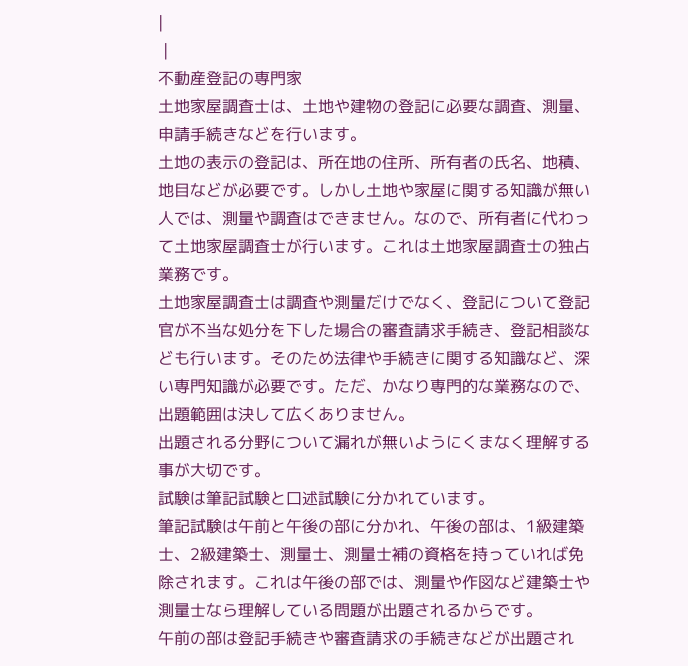|
 |
不動産登記の専門家
土地家屋調査士は、土地や建物の登記に必要な調査、測量、申請手続きなどを行います。
土地の表示の登記は、所在地の住所、所有者の氏名、地積、地目などが必要です。しかし土地や家屋に関する知識が無い人では、測量や調査はできません。なので、所有者に代わって土地家屋調査士が行います。これは土地家屋調査士の独占業務です。
土地家屋調査士は調査や測量だけでなく、登記について登記官が不当な処分を下した場合の審査請求手続き、登記相談なども行います。そのため法律や手続きに関する知識など、深い専門知識が必要です。ただ、かなり専門的な業務なので、出題範囲は決して広くありません。
出題される分野について漏れが無いようにくまなく理解する事が大切です。
試験は筆記試験と口述試験に分かれています。
筆記試験は午前と午後の部に分かれ、午後の部は、1級建築士、2級建築士、測量士、測量士補の資格を持っていれば免除されます。これは午後の部では、測量や作図など建築士や測量士なら理解している問題が出題されるからです。
午前の部は登記手続きや審査請求の手続きなどが出題され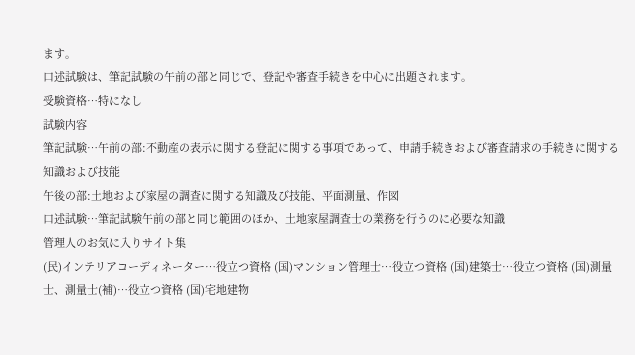ます。
口述試験は、筆記試験の午前の部と同じで、登記や審査手続きを中心に出題されます。
受験資格…特になし
試験内容
筆記試験…午前の部:不動産の表示に関する登記に関する事項であって、申請手続きおよび審査請求の手続きに関する知識および技能
午後の部:土地および家屋の調査に関する知識及び技能、平面測量、作図
口述試験…筆記試験午前の部と同じ範囲のほか、土地家屋調査士の業務を行うのに必要な知識
管理人のお気に入りサイト集
(民)インテリアコーディネーター…役立つ資格 (国)マンション管理士…役立つ資格 (国)建築士…役立つ資格 (国)測量士、測量士(補)…役立つ資格 (国)宅地建物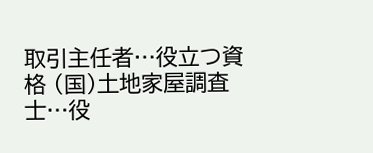取引主任者…役立つ資格 (国)土地家屋調査士…役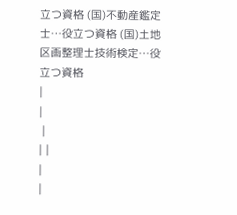立つ資格 (国)不動産鑑定士…役立つ資格 (国)土地区画整理士技術検定…役立つ資格
|
|
 |
| |
|
|